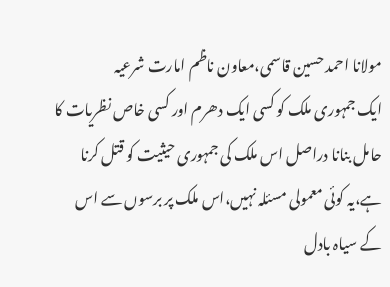مولانا احمد حسین قاسمی،معاون ناظم امارت شرعیہ
ایک جمہوری ملک کو کسی ایک دھرم اور کسی خاص نظریات کا حامل بنانا دراصل اس ملک کی جمہوری حیثیت کو قتل کرنا ہے،یہ کوئی معمولی مسئلہ نہیں،اس ملک پر برسوں سے اس کے سیاہ بادل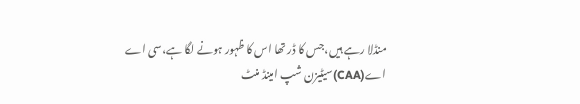منڈلا رہے ہیں،جس کا ڈر تھا اس کا ظہور ہونے لگا ہے،سی اے اے(CAA)سیٹیزن شپ امینڈ منٹ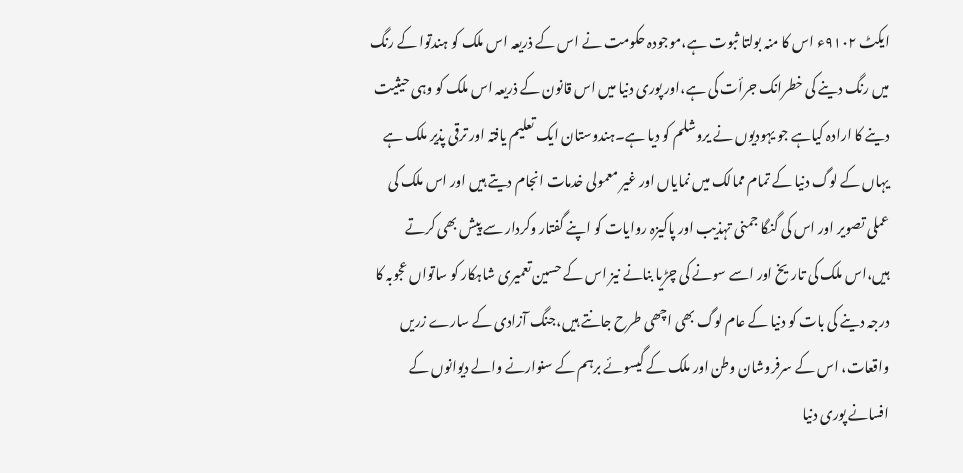ایکٹ ۹۱۰۲ء اس کا منہ بولتا ثبوت ہے،موجودہ حکومت نے اس کے ذریعہ اس ملک کو ہندتوا کے رنگ میں رنگ دینے کی خطرانک جرأت کی ہے،اور پوری دنیا میں اس قانون کے ذریعہ اس ملک کو وہی حیثیت دینے کا ارادہ کیاہے جو یہودیوں نے یروشلم کو دیا ہے۔ہندوستان ایک تعلیم یافتہ اور ترقی پذیر ملک ہے یہاں کے لوگ دنیا کے تمام ممالک میں نمایاں اور غیر معمولی خدمات انجام دیتے ہیں اور اس ملک کی عملی تصویر اور اس کی گنگا جمنی تہذیب اور پاکیزہ روایات کو اپنے گفتار وکردار سے پیش بھی کرتے ہیں،اس ملک کی تاریخ اور اسے سونے کی چڑیا بنانے نیز اس کے حسین تعمیری شاہکار کو ساتواں عجوبہ کا درجہ دینے کی بات کو دنیا کے عام لوگ بھی اچھی طرح جانتے ہیں،جنگ آزادی کے سارے زریں واقعات، اس کے سرفروشان وطن اور ملک کے گیسوئے برہم کے سنوارنے والے دیوانوں کے افسانے پوری دنیا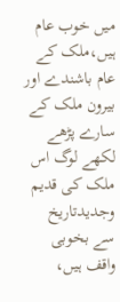میں خوب عام ہیں،ملک کے عام باشندے اور بیرون ملک کے سارے پڑھے لکھے لوگ اس ملک کی قدیم وجدیدتاریخ سے بخوبی واقف ہیں،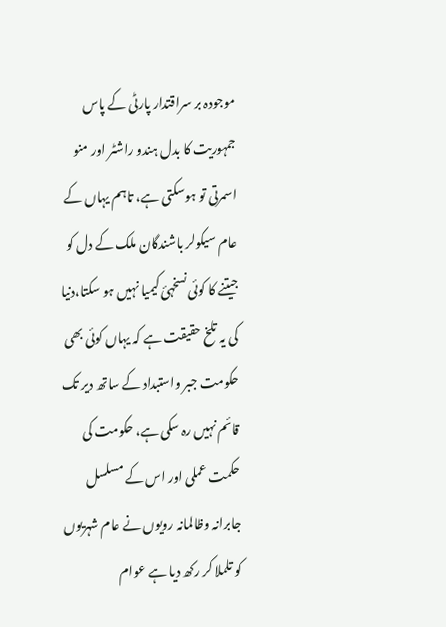موجودہ بر سراقتدار پارٹی کے پاس جمہوریت کا بدل ہندو راشٹر اور منو اسمرتی تو ہوسکتی ہے، تاہم یہاں کے عام سیکولر باشندگان ملک کے دل کو جیتنے کا کوئی نسخہئ کیمیا نہیں ہو سکتا،دنیا کی یہ تلخ حقیقت ہے کہ یہاں کوئی بھی حکومت جبر واستبداد کے ساتھ دیر تک قائم نہیں رہ سکی ہے، حکومت کی حکمت عملی اور اس کے مسلسل جابرانہ وظالمانہ رویوں نے عام شہریوں کو تلملا کر رکھ دیا ہے عوام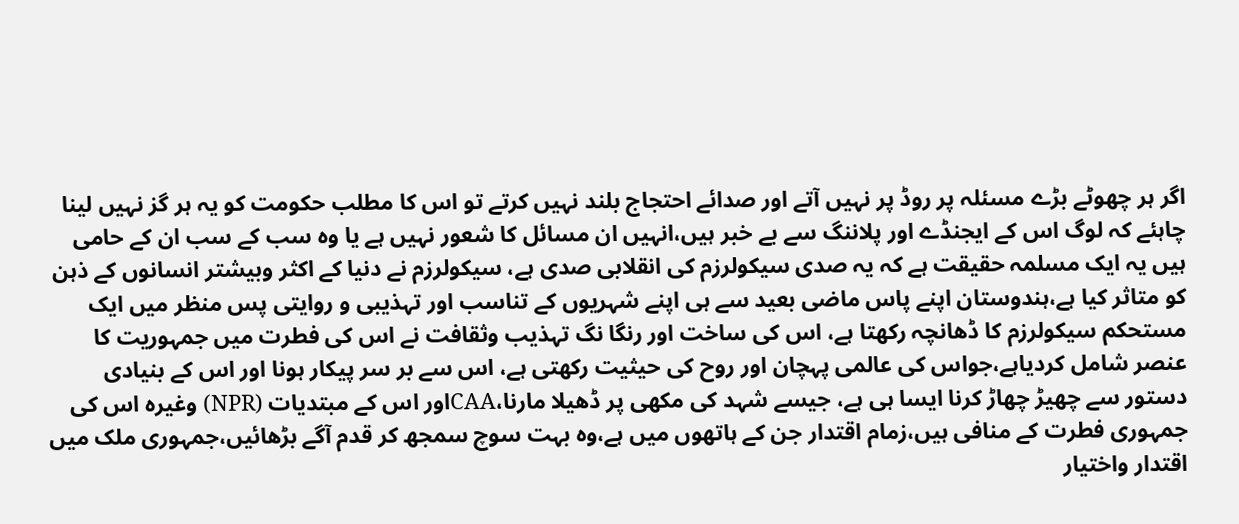اگر ہر چھوٹے بڑے مسئلہ پر روڈ پر نہیں آتے اور صدائے احتجاج بلند نہیں کرتے تو اس کا مطلب حکومت کو یہ ہر گز نہیں لینا چاہئے کہ لوگ اس کے ایجنڈے اور پلاننگ سے بے خبر ہیں،انہیں ان مسائل کا شعور نہیں ہے یا وہ سب کے سب ان کے حامی ہیں یہ ایک مسلمہ حقیقت ہے کہ یہ صدی سیکولرزم کی انقلابی صدی ہے، سیکولرزم نے دنیا کے اکثر وبیشتر انسانوں کے ذہن کو متاثر کیا ہے،ہندوستان اپنے پاس ماضی بعید سے ہی اپنے شہریوں کے تناسب اور تہذیبی و روایتی پس منظر میں ایک مستحکم سیکولرزم کا ڈھانچہ رکھتا ہے، اس کی ساخت اور رنگا نگ تہذیب وثقافت نے اس کی فطرت میں جمہوریت کا عنصر شامل کردیاہے،جواس کی عالمی پہچان اور روح کی حیثیت رکھتی ہے، اس سے بر سر پیکار ہونا اور اس کے بنیادی دستور سے چھیڑ چھاڑ کرنا ایسا ہی ہے، جیسے شہد کی مکھی پر ڈھیلا مارنا،CAAاور اس کے مبتدیات (NPR) وغیرہ اس کی جمہوری فطرت کے منافی ہیں،زمام اقتدار جن کے ہاتھوں میں ہے،وہ بہت سوچ سمجھ کر قدم آگے بڑھائیں،جمہوری ملک میں اقتدار واختیار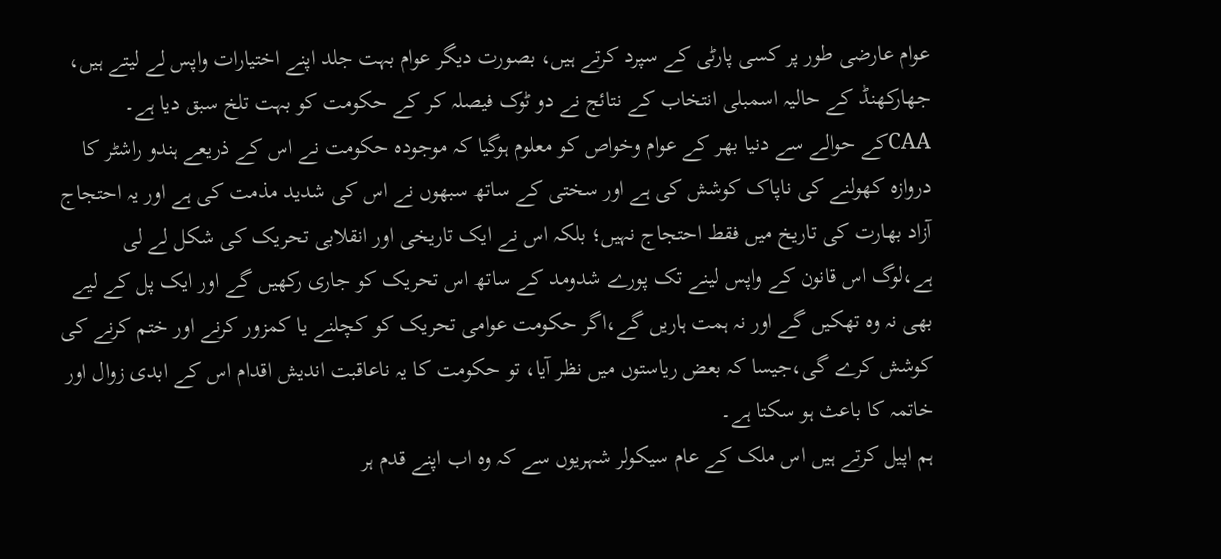عوام عارضی طور پر کسی پارٹی کے سپرد کرتے ہیں، بصورت دیگر عوام بہت جلد اپنے اختیارات واپس لے لیتے ہیں، جھارکھنڈ کے حالیہ اسمبلی انتخاب کے نتائج نے دو ٹوک فیصلہ کر کے حکومت کو بہت تلخ سبق دیا ہے۔
CAAکے حوالے سے دنیا بھر کے عوام وخواص کو معلوم ہوگیا کہ موجودہ حکومت نے اس کے ذریعے ہندو راشٹر کا دروازہ کھولنے کی ناپاک کوشش کی ہے اور سختی کے ساتھ سبھوں نے اس کی شدید مذمت کی ہے اور یہ احتجاج آزاد بھارت کی تاریخ میں فقط احتجاج نہیں؛ بلکہ اس نے ایک تاریخی اور انقلابی تحریک کی شکل لے لی ہے،لوگ اس قانون کے واپس لینے تک پورے شدومد کے ساتھ اس تحریک کو جاری رکھیں گے اور ایک پل کے لیے بھی نہ وہ تھکیں گے اور نہ ہمت ہاریں گے،اگر حکومت عوامی تحریک کو کچلنے یا کمزور کرنے اور ختم کرنے کی کوشش کرے گی،جیسا کہ بعض ریاستوں میں نظر آیا، تو حکومت کا یہ ناعاقبت اندیش اقدام اس کے ابدی زوال اور خاتمہ کا باعث ہو سکتا ہے۔
ہم اپیل کرتے ہیں اس ملک کے عام سیکولر شہریوں سے کہ وہ اب اپنے قدم ہر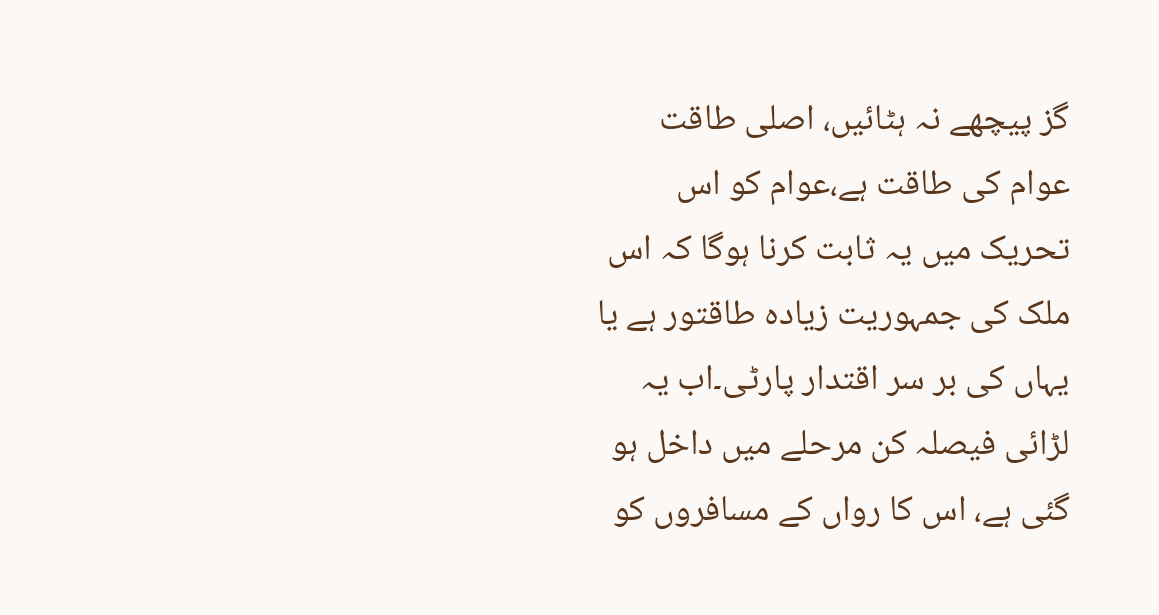گز پیچھے نہ ہٹائیں، اصلی طاقت عوام کی طاقت ہے،عوام کو اس تحریک میں یہ ثابت کرنا ہوگا کہ اس ملک کی جمہوریت زیادہ طاقتور ہے یا یہاں کی بر سر اقتدار پارٹی۔اب یہ لڑائی فیصلہ کن مرحلے میں داخل ہو گئی ہے، اس کا رواں کے مسافروں کو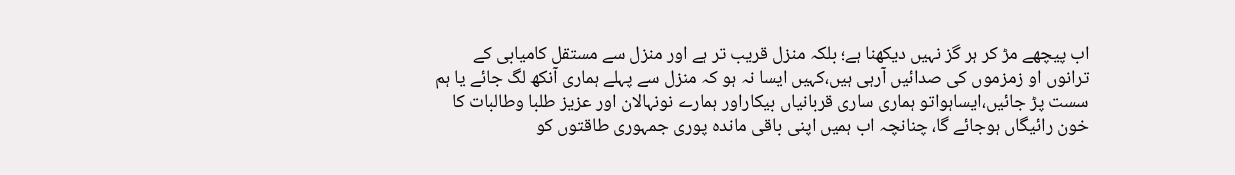اب پیچھے مڑ کر ہر گز نہیں دیکھنا ہے؛ بلکہ منزل قریب تر ہے اور منزل سے مستقل کامیابی کے ترانوں او زمزموں کی صدائیں آرہی ہیں،کہیں ایسا نہ ہو کہ منزل سے پہلے ہماری آنکھ لگ جائے یا ہم سست پڑ جائیں،ایساہواتو ہماری ساری قربانیاں بیکاراور ہمارے نونہالان اور عزیز طلبا وطالبات کا خون رائیگاں ہوجائے گا، چنانچہ اب ہمیں اپنی باقی ماندہ پوری جمہوری طاقتوں کو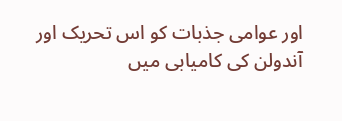اور عوامی جذبات کو اس تحریک اور آندولن کی کامیابی میں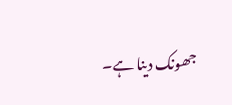جھونک دینا ہے۔